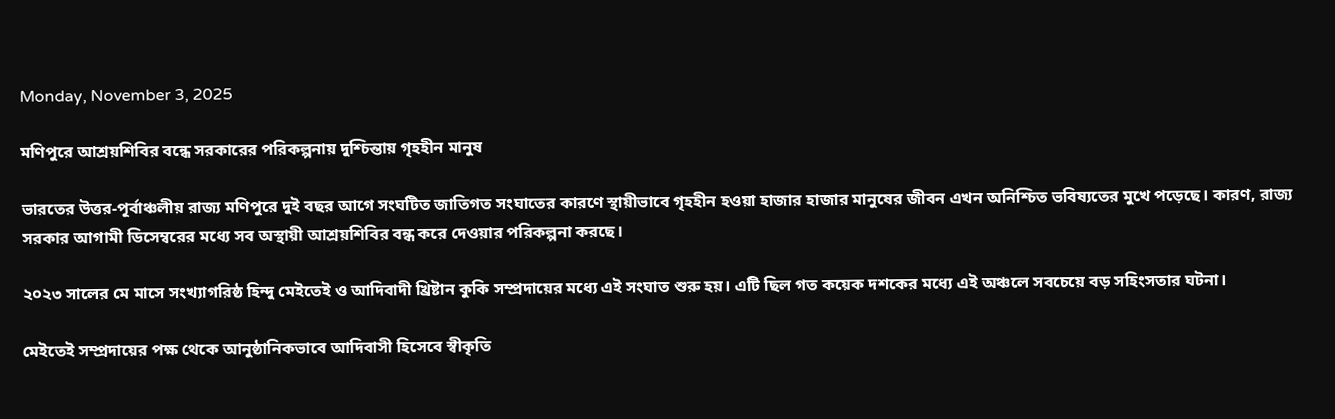Monday, November 3, 2025

মণিপুরে আশ্রয়শিবির বন্ধে সরকারের পরিকল্পনায় দুশ্চিন্তায় গৃহহীন মানুষ

ভারতের উত্তর-পূর্বাঞ্চলীয় রাজ্য মণিপুরে দুই বছর আগে সংঘটিত জাতিগত সংঘাতের কারণে স্থায়ীভাবে গৃহহীন হওয়া হাজার হাজার মানুষের জীবন এখন অনিশ্চিত ভবিষ্যতের মুখে পড়েছে। কারণ, রাজ্য সরকার আগামী ডিসেম্বরের মধ্যে সব অস্থায়ী আশ্রয়শিবির বন্ধ করে দেওয়ার পরিকল্পনা করছে।

২০২৩ সালের মে মাসে সংখ্যাগরিষ্ঠ হিন্দু মেইতেই ও আদিবাদী খ্রিষ্টান কুকি সম্প্রদায়ের মধ্যে এই সংঘাত শুরু হয়। এটি ছিল গত কয়েক দশকের মধ্যে এই অঞ্চলে সবচেয়ে বড় সহিংসতার ঘটনা।

মেইতেই সম্প্রদায়ের পক্ষ থেকে আনুষ্ঠানিকভাবে আদিবাসী হিসেবে স্বীকৃতি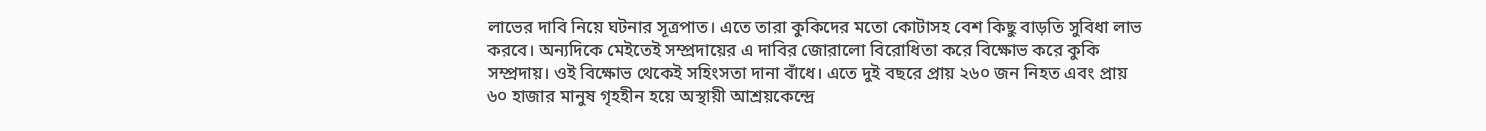লাভের দাবি নিয়ে ঘটনার সূত্রপাত। এতে তারা কুকিদের মতো কোটাসহ বেশ কিছু বাড়তি সুবিধা লাভ করবে। অন্যদিকে মেইতেই সম্প্রদায়ের এ দাবির জোরালো বিরোধিতা করে বিক্ষোভ করে কুকি সম্প্রদায়। ওই বিক্ষোভ থেকেই সহিংসতা দানা বাঁধে। এতে দুই বছরে প্রায় ২৬০ জন নিহত এবং প্রায় ৬০ হাজার মানুষ গৃহহীন হয়ে অস্থায়ী আশ্রয়কেন্দ্রে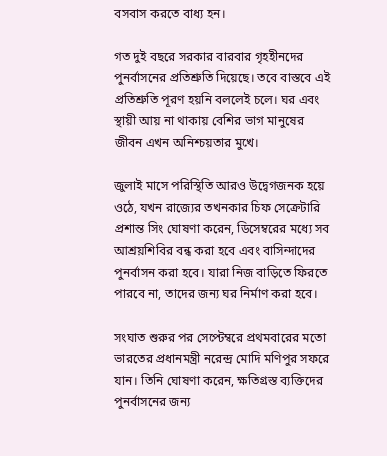বসবাস করতে বাধ্য হন।

গত দুই বছরে সরকার বারবার গৃহহীনদের পুনর্বাসনের প্রতিশ্রুতি দিয়েছে। তবে বাস্তবে এই প্রতিশ্রুতি পূরণ হয়নি বললেই চলে। ঘর এবং স্থায়ী আয় না থাকায় বেশির ভাগ মানুষের জীবন এখন অনিশ্চয়তার মুখে।

জুলাই মাসে পরিস্থিতি আরও উদ্বেগজনক হয়ে ওঠে, যখন রাজ্যের তখনকার চিফ সেক্রেটারি প্রশান্ত সিং ঘোষণা করেন, ডিসেম্বরের মধ্যে সব আশ্রয়শিবির বন্ধ করা হবে এবং বাসিন্দাদের পুনর্বাসন করা হবে। যারা নিজ বাড়িতে ফিরতে পারবে না, তাদের জন্য ঘর নির্মাণ করা হবে।

সংঘাত শুরুর পর সেপ্টেম্বরে প্রথমবারের মতো ভারতের প্রধানমন্ত্রী নরেন্দ্র মোদি মণিপুর সফরে যান। তিনি ঘোষণা করেন, ক্ষতিগ্রস্ত ব্যক্তিদের পুনর্বাসনের জন্য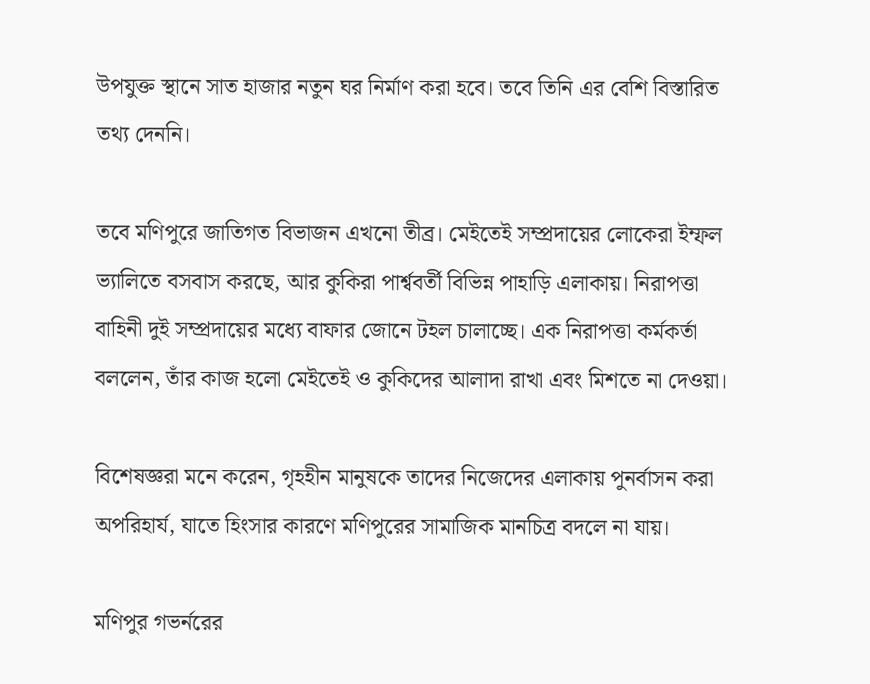উপযুক্ত স্থানে সাত হাজার নতুন ঘর নির্মাণ করা হবে। তবে তিনি এর বেশি বিস্তারিত তথ্য দেননি।

তবে মণিপুরে জাতিগত বিভাজন এখনো তীব্র। মেইতেই সম্প্রদায়ের লোকেরা ইম্ফল ভ্যালিতে বসবাস করছে, আর কুকিরা পার্শ্ববর্তী বিভিন্ন পাহাড়ি এলাকায়। নিরাপত্তা বাহিনী দুই সম্প্রদায়ের মধ্যে বাফার জোনে টহল চালাচ্ছে। এক নিরাপত্তা কর্মকর্তা বললেন, তাঁর কাজ হলো মেইতেই ও কুকিদের আলাদা রাখা এবং মিশতে না দেওয়া।

বিশেষজ্ঞরা মনে করেন, গৃহহীন মানুষকে তাদের নিজেদের এলাকায় পুনর্বাসন করা অপরিহার্য, যাতে হিংসার কারণে মণিপুরের সামাজিক মানচিত্র বদলে না যায়।

মণিপুর গভর্নরের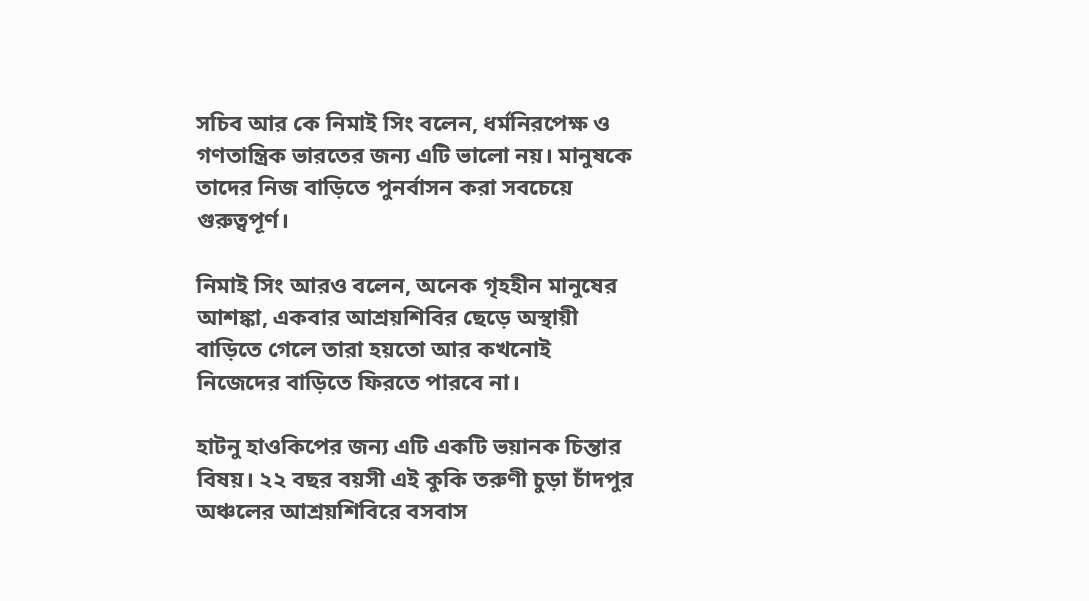সচিব আর কে নিমাই সিং বলেন, ধর্মনিরপেক্ষ ও গণতান্ত্রিক ভারতের জন্য এটি ভালো নয়। মানুষকে তাদের নিজ বাড়িতে পুনর্বাসন করা সবচেয়ে গুরুত্বপূর্ণ।

নিমাই সিং আরও বলেন, অনেক গৃহহীন মানুষের আশঙ্কা, একবার আশ্রয়শিবির ছেড়ে অস্থায়ী বাড়িতে গেলে তারা হয়তো আর কখনোই নিজেদের বাড়িতে ফিরতে পারবে না।

হাটনু হাওকিপের জন্য এটি একটি ভয়ানক চিন্তার বিষয়। ২২ বছর বয়সী এই কুকি তরুণী চুড়া চাঁদপুর অঞ্চলের আশ্রয়শিবিরে বসবাস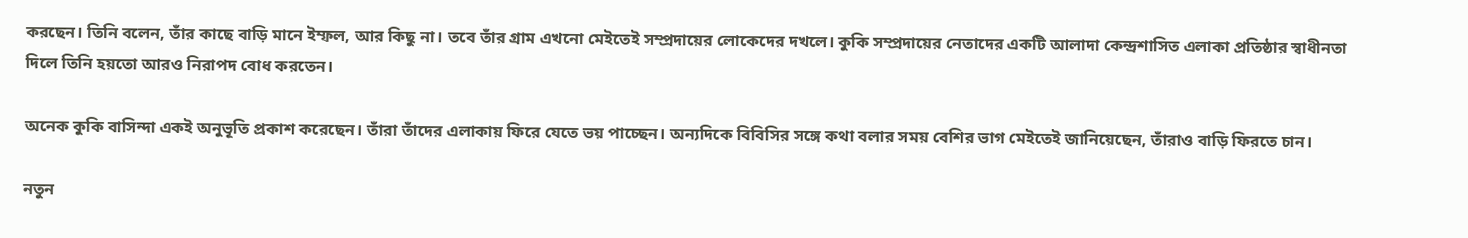করছেন। তিনি বলেন, তাঁর কাছে বাড়ি মানে ইম্ফল, আর কিছু না। তবে তাঁর গ্রাম এখনো মেইতেই সম্প্রদায়ের লোকেদের দখলে। কুকি সম্প্রদায়ের নেতাদের একটি আলাদা কেন্দ্রশাসিত এলাকা প্রতিষ্ঠার স্বাধীনতা দিলে তিনি হয়তো আরও নিরাপদ বোধ করতেন।

অনেক কুকি বাসিন্দা একই অনুভূতি প্রকাশ করেছেন। তাঁরা তাঁদের এলাকায় ফিরে যেতে ভয় পাচ্ছেন। অন্যদিকে বিবিসির সঙ্গে কথা বলার সময় বেশির ভাগ মেইতেই জানিয়েছেন, তাঁরাও বাড়ি ফিরতে চান।

নতুন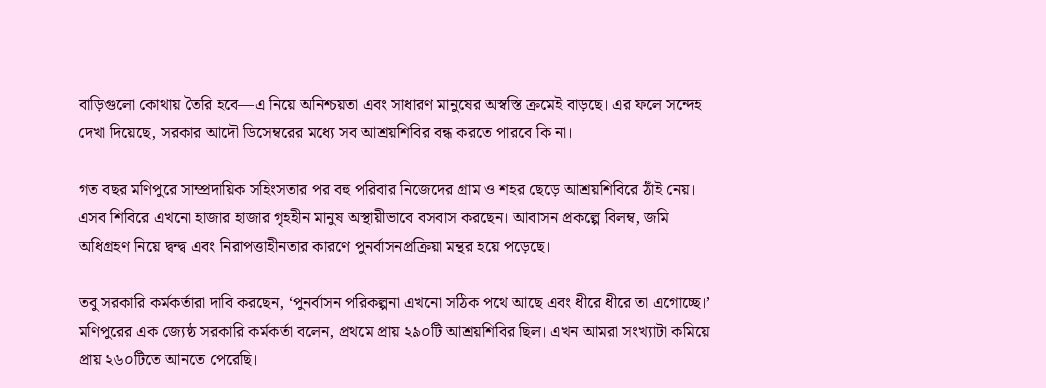বাড়িগুলো কোথায় তৈরি হবে—এ নিয়ে অনিশ্চয়তা এবং সাধারণ মানুষের অস্বস্তি ক্রমেই বাড়ছে। এর ফলে সন্দেহ দেখা দিয়েছে, সরকার আদৌ ডিসেম্বরের মধ্যে সব আশ্রয়শিবির বন্ধ করতে পারবে কি না।

গত বছর মণিপুরে সাম্প্রদায়িক সহিংসতার পর বহু পরিবার নিজেদের গ্রাম ও শহর ছেড়ে আশ্রয়শিবিরে ঠাঁই নেয়। এসব শিবিরে এখনো হাজার হাজার গৃহহীন মানুষ অস্থায়ীভাবে বসবাস করছেন। আবাসন প্রকল্পে বিলম্ব, জমি অধিগ্রহণ নিয়ে দ্বন্দ্ব এবং নিরাপত্তাহীনতার কারণে পুনর্বাসনপ্রক্রিয়া মন্থর হয়ে পড়েছে।

তবু সরকারি কর্মকর্তারা দাবি করছেন, ‘পুনর্বাসন পরিকল্পনা এখনো সঠিক পথে আছে এবং ধীরে ধীরে তা এগোচ্ছে।’ মণিপুরের এক জ্যেষ্ঠ সরকারি কর্মকর্তা বলেন, প্রথমে প্রায় ২৯০টি আশ্রয়শিবির ছিল। এখন আমরা সংখ্যাটা কমিয়ে প্রায় ২৬০টিতে আনতে পেরেছি।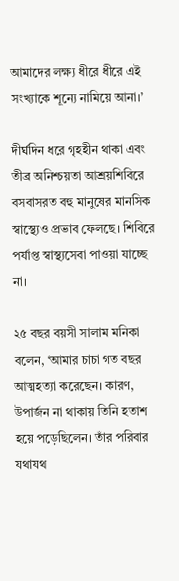আমাদের লক্ষ্য ধীরে ধীরে এই সংখ্যাকে শূন্যে নামিয়ে আনা।’

দীর্ঘদিন ধরে গৃহহীন থাকা এবং তীব্র অনিশ্চয়তা আশ্রয়শিবিরে বসবাসরত বহু মানুষের মানসিক স্বাস্থ্যেও প্রভাব ফেলছে। শিবিরে পর্যাপ্ত স্বাস্থ্যসেবা পাওয়া যাচ্ছে না।

২৫ বছর বয়সী সালাম মনিকা বলেন, ‘আমার চাচা গত বছর আত্মহত্যা করেছেন। কারণ, উপার্জন না থাকায় তিনি হতাশ হয়ে পড়েছিলেন। তাঁর পরিবার যথাযথ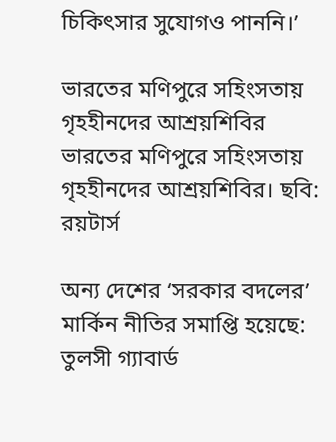চিকিৎসার সুযোগও পাননি।’

ভারতের মণিপুরে সহিংসতায় গৃহহীনদের আশ্রয়শিবির
ভারতের মণিপুরে সহিংসতায় গৃহহীনদের আশ্রয়শিবির। ছবি: রয়টার্স

অন্য দেশের ‘সরকার বদলের’ মার্কিন নীতির সমাপ্তি হয়েছে: তুলসী গ্যাবার্ড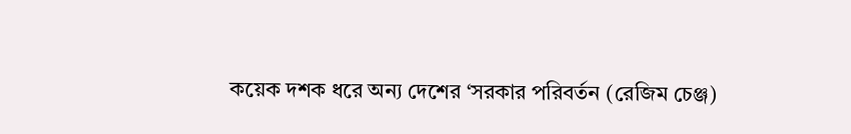কয়েক দশক ধরে অন্য দেশের ‘সরকার পরিবর্তন (রেজিম চেঞ্জ)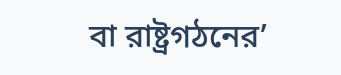বা রাষ্ট্রগঠনের’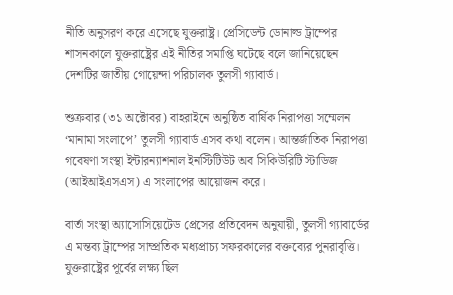নীতি অনুসরণ করে এসেছে যুক্তরাষ্ট্র। প্রেসিডেন্ট ডোনাল্ড ট্রাম্পের শাসনকালে যুক্তরাষ্ট্রের এই নীতির সমাপ্তি ঘটেছে বলে জানিয়েছেন দেশটির জাতীয় গোয়েন্দা পরিচালক তুলসী গ্যাবার্ড।

শুক্রবার (৩১ অক্টোবর) বাহরাইনে অনুষ্ঠিত বার্ষিক নিরাপত্তা সম্মেলন ‘মানামা সংলাপে’ তুলসী গ্যাবার্ড এসব কথা বলেন। আন্তর্জাতিক নিরাপত্তা গবেষণা সংস্থা ইন্টারন্যাশনাল ইনস্টিটিউট অব সিকিউরিটি স্টাডিজ (আইআইএসএস) এ সংলাপের আয়োজন করে।

বার্তা সংস্থা অ্যাসোসিয়েটেড প্রেসের প্রতিবেদন অনুযায়ী, তুলসী গ্যাবার্ডের এ মন্তব্য ট্রাম্পের সাম্প্রতিক মধ্যপ্রাচ্য সফরকালের বক্তব্যের পুনরাবৃত্তি। যুক্তরাষ্ট্রের পূর্বের লক্ষ্য ছিল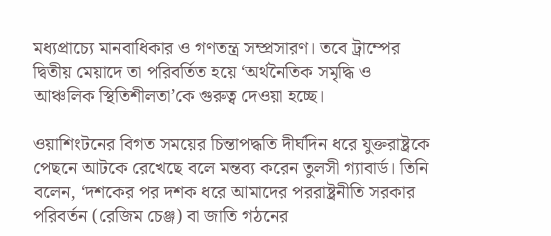মধ্যপ্রাচ্যে মানবাধিকার ও গণতন্ত্র সম্প্রসারণ। তবে ট্রাম্পের দ্বিতীয় মেয়াদে তা পরিবর্তিত হয়ে ‘অর্থনৈতিক সমৃদ্ধি ও আঞ্চলিক স্থিতিশীলতা’কে গুরুত্ব দেওয়া হচ্ছে।

ওয়াশিংটনের বিগত সময়ের চিন্তাপদ্ধতি দীর্ঘদিন ধরে যুক্তরাষ্ট্রকে পেছনে আটকে রেখেছে বলে মন্তব্য করেন তুলসী গ্যাবার্ড। তিনি বলেন, ‘দশকের পর দশক ধরে আমাদের পররাষ্ট্রনীতি সরকার পরিবর্তন (রেজিম চেঞ্জ) বা জাতি গঠনের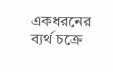একধরনের ব্যর্থ চক্রে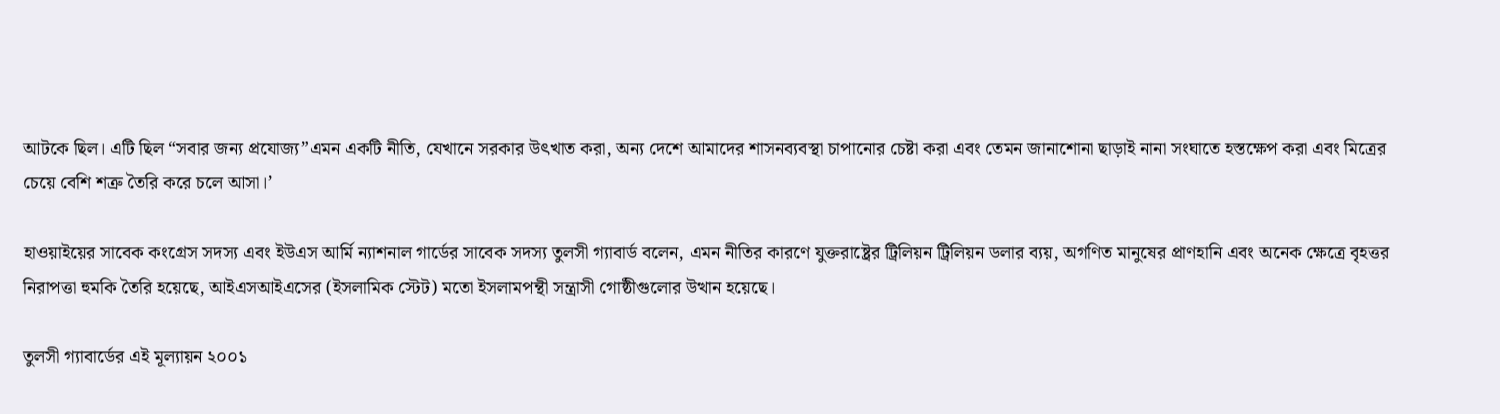আটকে ছিল। এটি ছিল “সবার জন্য প্রযোজ্য”এমন একটি নীতি, যেখানে সরকার উৎখাত করা, অন্য দেশে আমাদের শাসনব্যবস্থা চাপানোর চেষ্টা করা এবং তেমন জানাশোনা ছাড়াই নানা সংঘাতে হস্তক্ষেপ করা এবং মিত্রের চেয়ে বেশি শত্রু তৈরি করে চলে আসা।’

হাওয়াইয়ের সাবেক কংগ্রেস সদস্য এবং ইউএস আর্মি ন্যাশনাল গার্ডের সাবেক সদস্য তুলসী গ্যাবার্ড বলেন, এমন নীতির কারণে যুক্তরাষ্ট্রের ট্রিলিয়ন ট্রিলিয়ন ডলার ব্যয়, অগণিত মানুষের প্রাণহানি এবং অনেক ক্ষেত্রে বৃহত্তর নিরাপত্তা হুমকি তৈরি হয়েছে, আইএসআইএসের (ইসলামিক স্টেট) মতো ইসলামপন্থী সন্ত্রাসী গোষ্ঠীগুলোর উত্থান হয়েছে।

তুলসী গ্যাবার্ডের এই মূল্যায়ন ২০০১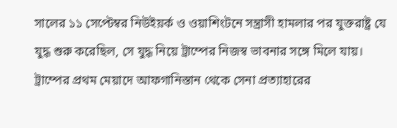সালের ১১ সেপ্টেম্বর নিউইয়র্ক ও ওয়াশিংটনে সন্ত্রাসী হামলার পর যুক্তরাষ্ট্র যে যুদ্ধ শুরু করেছিল, সে যুদ্ধ নিয়ে ট্রাম্পের নিজস্ব ভাবনার সঙ্গে মিলে যায়। ট্রাম্পের প্রথম মেয়াদে আফগানিস্তান থেকে সেনা প্রত্যাহারের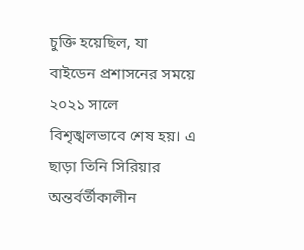চুক্তি হয়েছিল, যা বাইডেন প্রশাসনের সময়ে ২০২১ সালে বিশৃঙ্খলভাবে শেষ হয়। এ ছাড়া তিনি সিরিয়ার অন্তর্বর্তীকালীন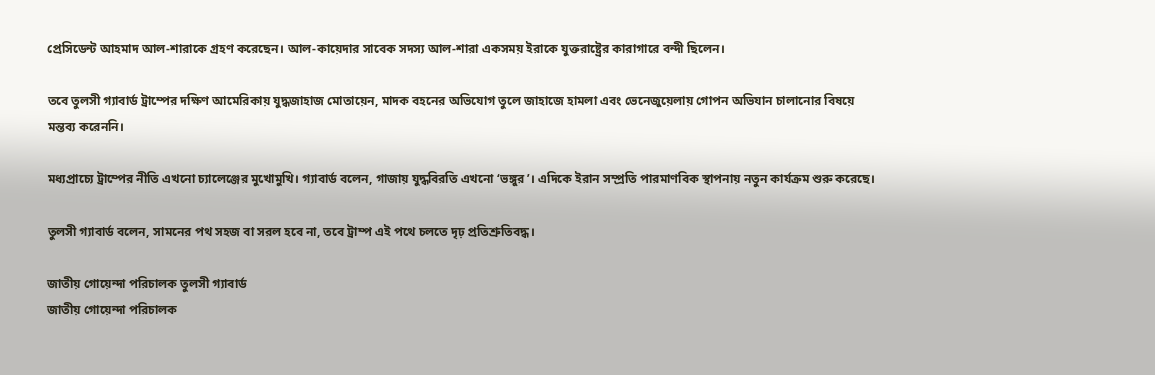প্রেসিডেন্ট আহমাদ আল-শারাকে গ্রহণ করেছেন। আল-কায়েদার সাবেক সদস্য আল-শারা একসময় ইরাকে যুক্তরাষ্ট্রের কারাগারে বন্দী ছিলেন।

তবে তুলসী গ্যাবার্ড ট্রাম্পের দক্ষিণ আমেরিকায় যুদ্ধজাহাজ মোতায়েন, মাদক বহনের অভিযোগ তুলে জাহাজে হামলা এবং ভেনেজুয়েলায় গোপন অভিযান চালানোর বিষয়ে মন্তব্য করেননি।

মধ্যপ্রাচ্যে ট্রাম্পের নীতি এখনো চ্যালেঞ্জের মুখোমুখি। গ্যাবার্ড বলেন, গাজায় যুদ্ধবিরতি এখনো ‘ভঙ্গুর’। এদিকে ইরান সম্প্রতি পারমাণবিক স্থাপনায় নতুন কার্যক্রম শুরু করেছে।

তুলসী গ্যাবার্ড বলেন, সামনের পথ সহজ বা সরল হবে না, তবে ট্রাম্প এই পথে চলতে দৃঢ় প্রতিশ্রুতিবদ্ধ।

জাতীয় গোয়েন্দা পরিচালক তুলসী গ্যাবার্ড
জাতীয় গোয়েন্দা পরিচালক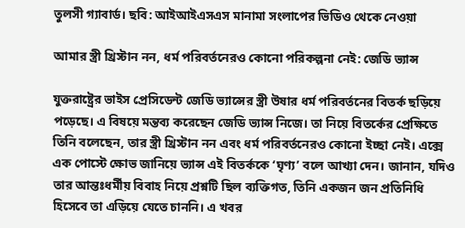তুলসী গ্যাবার্ড। ছবি: আইআইএসএস মানামা সংলাপের ভিডিও থেকে নেওয়া

আমার স্ত্রী খ্রিস্টান নন, ধর্ম পরিবর্তনেরও কোনো পরিকল্পনা নেই: জেডি ভ্যান্স

যুক্তরাষ্ট্রের ভাইস প্রেসিডেন্ট জেডি ভ্যান্সের স্ত্রী উষার ধর্ম পরিবর্তনের বিতর্ক ছড়িয়ে পড়েছে। এ বিষয়ে মন্তব্য করেছেন জেডি ভ্যান্স নিজে। তা নিয়ে বিতর্কের প্রেক্ষিতে তিনি বলেছেন, তার স্ত্রী খ্রিস্টান নন এবং ধর্ম পরিবর্তনেরও কোনো ইচ্ছা নেই। এক্সে এক পোস্টে ক্ষোভ জানিয়ে ভ্যান্স এই বিতর্ককে ‘ঘৃণ্য’ বলে আখ্যা দেন। জানান, যদিও তার আন্তঃধর্মীয় বিবাহ নিয়ে প্রশ্নটি ছিল ব্যক্তিগত, তিনি একজন জন প্রতিনিধি হিসেবে তা এড়িয়ে যেতে চাননি। এ খবর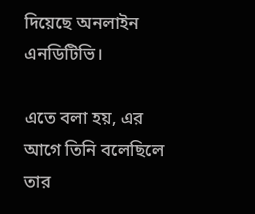দিয়েছে অনলাইন এনডিটিভি।

এতে বলা হয়, এর আগে তিনি বলেছিলে তার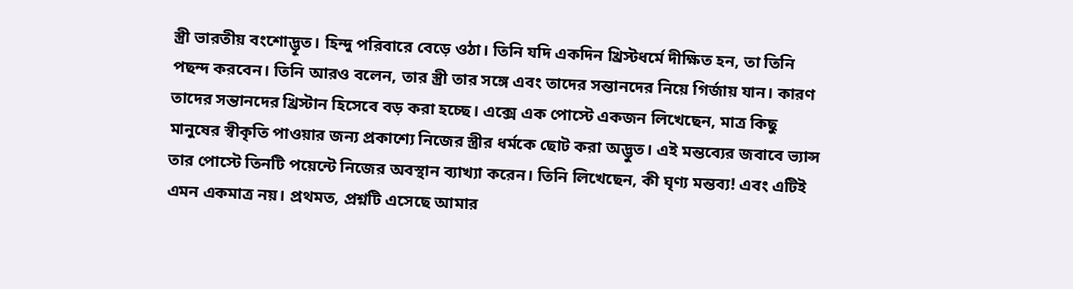স্ত্রী ভারতীয় বংশোদ্ভূত। হিন্দু পরিবারে বেড়ে ওঠা। তিনি যদি একদিন খ্রিস্টধর্মে দীক্ষিত হন, তা তিনি পছন্দ করবেন। তিনি আরও বলেন, তার স্ত্রী তার সঙ্গে এবং তাদের সন্তানদের নিয়ে গির্জায় যান। কারণ তাদের সন্তানদের খ্রিস্টান হিসেবে বড় করা হচ্ছে। এক্সে এক পোস্টে একজন লিখেছেন, মাত্র কিছু মানুষের স্বীকৃতি পাওয়ার জন্য প্রকাশ্যে নিজের স্ত্রীর ধর্মকে ছোট করা অদ্ভুত। এই মন্তব্যের জবাবে ভ্যান্স তার পোস্টে তিনটি পয়েন্টে নিজের অবস্থান ব্যাখ্যা করেন। তিনি লিখেছেন, কী ঘৃণ্য মন্তব্য! এবং এটিই এমন একমাত্র নয়। প্রথমত, প্রশ্নটি এসেছে আমার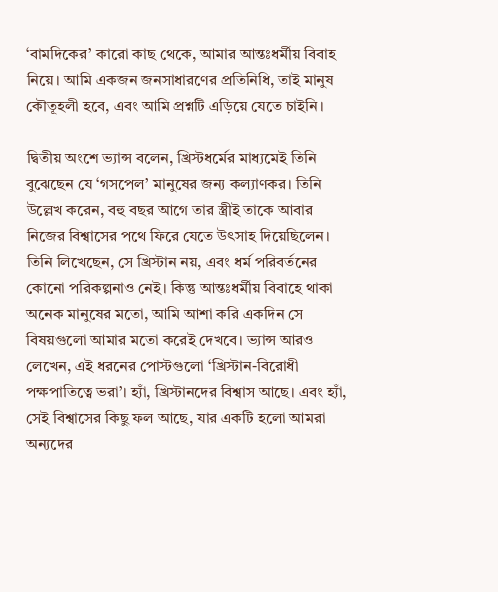‘বামদিকের’ কারো কাছ থেকে, আমার আন্তঃধর্মীয় বিবাহ নিয়ে। আমি একজন জনসাধারণের প্রতিনিধি, তাই মানুষ কৌতূহলী হবে, এবং আমি প্রশ্নটি এড়িয়ে যেতে চাইনি।

দ্বিতীয় অংশে ভ্যান্স বলেন, খ্রিস্টধর্মের মাধ্যমেই তিনি বুঝেছেন যে ‘গসপেল’ মানুষের জন্য কল্যাণকর। তিনি উল্লেখ করেন, বহু বছর আগে তার স্ত্রীই তাকে আবার নিজের বিশ্বাসের পথে ফিরে যেতে উৎসাহ দিয়েছিলেন। তিনি লিখেছেন, সে খ্রিস্টান নয়, এবং ধর্ম পরিবর্তনের কোনো পরিকল্পনাও নেই। কিন্তু আন্তঃধর্মীয় বিবাহে থাকা অনেক মানুষের মতো, আমি আশা করি একদিন সে বিষয়গুলো আমার মতো করেই দেখবে। ভ্যান্স আরও লেখেন, এই ধরনের পোস্টগুলো ‘খ্রিস্টান-বিরোধী পক্ষপাতিত্বে ভরা’। হ্যাঁ, খ্রিস্টানদের বিশ্বাস আছে। এবং হ্যাঁ, সেই বিশ্বাসের কিছু ফল আছে, যার একটি হলো আমরা অন্যদের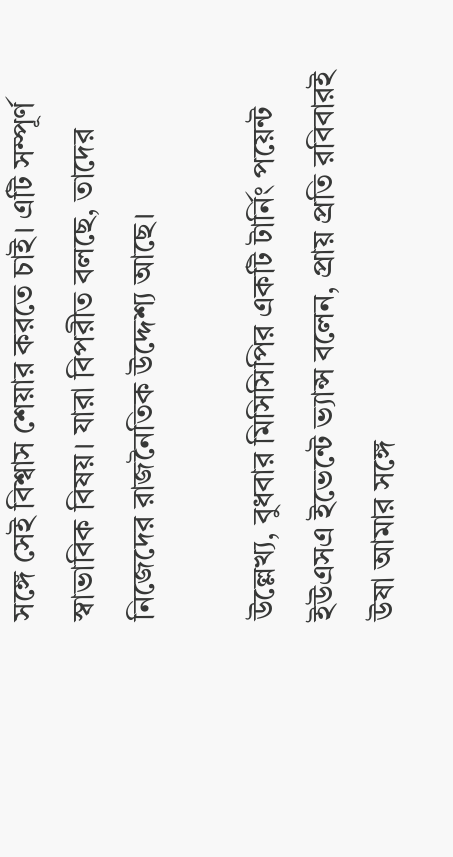সঙ্গে সেই বিশ্বাস শেয়ার করতে চাই। এটি সম্পূর্ণ স্বাভাবিক বিষয়। যারা বিপরীত বলছে, তাদের নিজেদের রাজনৈতিক উদ্দেশ্য আছে।

উল্লেখ্য, বুধবার মিসিসিপির একটি টার্নিং পয়েন্ট ইউএসএ ইভেন্টে ভ্যান্স বলেন, প্রায় প্রতি রবিবারই উষা আমার সঙ্গে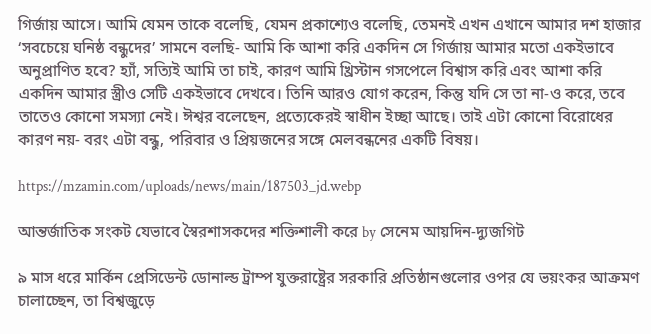গির্জায় আসে। আমি যেমন তাকে বলেছি, যেমন প্রকাশ্যেও বলেছি, তেমনই এখন এখানে আমার দশ হাজার ‘সবচেয়ে ঘনিষ্ঠ বন্ধুদের’ সামনে বলছি- আমি কি আশা করি একদিন সে গির্জায় আমার মতো একইভাবে অনুপ্রাণিত হবে? হ্যাঁ, সত্যিই আমি তা চাই, কারণ আমি খ্রিস্টান গসপেলে বিশ্বাস করি এবং আশা করি একদিন আমার স্ত্রীও সেটি একইভাবে দেখবে। তিনি আরও যোগ করেন, কিন্তু যদি সে তা না-ও করে, তবে তাতেও কোনো সমস্যা নেই। ঈশ্বর বলেছেন, প্রত্যেকেরই স্বাধীন ইচ্ছা আছে। তাই এটা কোনো বিরোধের কারণ নয়- বরং এটা বন্ধু, পরিবার ও প্রিয়জনের সঙ্গে মেলবন্ধনের একটি বিষয়।

https://mzamin.com/uploads/news/main/187503_jd.webp

আন্তর্জাতিক সংকট যেভাবে স্বৈরশাসকদের শক্তিশালী করে by সেনেম আয়দিন-দ্যুজগিট

৯ মাস ধরে মার্কিন প্রেসিডেন্ট ডোনাল্ড ট্রাম্প যুক্তরাষ্ট্রের সরকারি প্রতিষ্ঠানগুলোর ওপর যে ভয়ংকর আক্রমণ চালাচ্ছেন, তা বিশ্বজুড়ে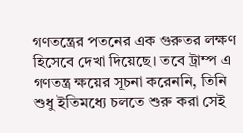গণতন্ত্রের পতনের এক গুরুতর লক্ষণ হিসেবে দেখা দিয়েছে। তবে ট্রাম্প এ গণতন্ত্র ক্ষয়ের সূচনা করেননি, তিনি শুধু ইতিমধ্যে চলতে শুরু করা সেই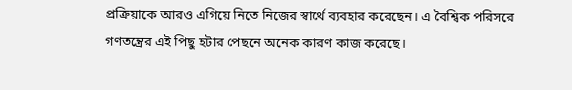প্রক্রিয়াকে আরও এগিয়ে নিতে নিজের স্বার্থে ব্যবহার করেছেন। এ বৈশ্বিক পরিসরে গণতন্ত্রের এই পিছু হটার পেছনে অনেক কারণ কাজ করেছে।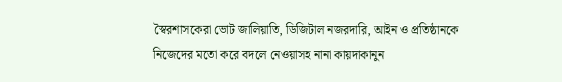স্বৈরশাসকেরা ভোট জালিয়াতি, ডিজিটাল নজরদারি, আইন ও প্রতিষ্ঠানকে নিজেদের মতো করে বদলে নেওয়াসহ নানা কায়দাকানুন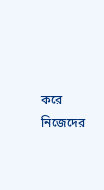করে নিজেদের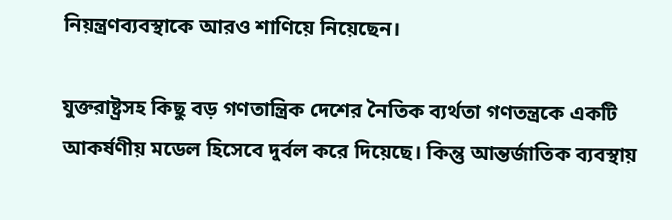নিয়ন্ত্রণব্যবস্থাকে আরও শাণিয়ে নিয়েছেন।

যুক্তরাষ্ট্রসহ কিছু বড় গণতান্ত্রিক দেশের নৈতিক ব্যর্থতা গণতন্ত্রকে একটি আকর্ষণীয় মডেল হিসেবে দুর্বল করে দিয়েছে। কিন্তু আন্তর্জাতিক ব্যবস্থায়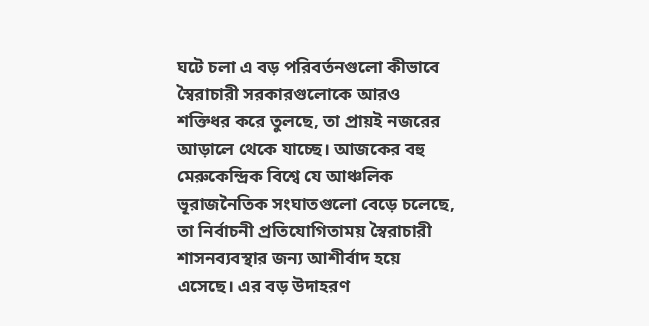ঘটে চলা এ বড় পরিবর্তনগুলো কীভাবে স্বৈরাচারী সরকারগুলোকে আরও শক্তিধর করে তুলছে, তা প্রায়ই নজরের আড়ালে থেকে যাচ্ছে। আজকের বহু মেরুকেন্দ্রিক বিশ্বে যে আঞ্চলিক ভূরাজনৈতিক সংঘাতগুলো বেড়ে চলেছে, তা নির্বাচনী প্রতিযোগিতাময় স্বৈরাচারী শাসনব্যবস্থার জন্য আশীর্বাদ হয়ে এসেছে। এর বড় উদাহরণ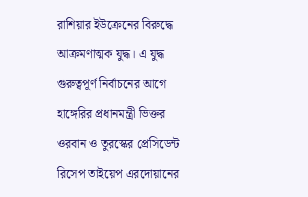রাশিয়ার ইউক্রেনের বিরুদ্ধে আক্রমণাত্মক যুদ্ধ। এ যুদ্ধ গুরুত্বপূর্ণ নির্বাচনের আগে হাঙ্গেরির প্রধানমন্ত্রী ভিক্তর ওরবান ও তুরস্কের প্রেসিডেন্ট রিসেপ তাইয়েপ এরদোয়ানের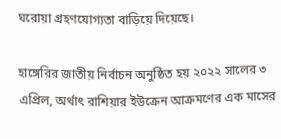ঘরোয়া গ্রহণযোগ্যতা বাড়িয়ে দিয়েছে।

হাঙ্গেরির জাতীয় নির্বাচন অনুষ্ঠিত হয় ২০২২ সালের ৩ এপ্রিল, অর্থাৎ রাশিয়ার ইউক্রেন আক্রমণের এক মাসের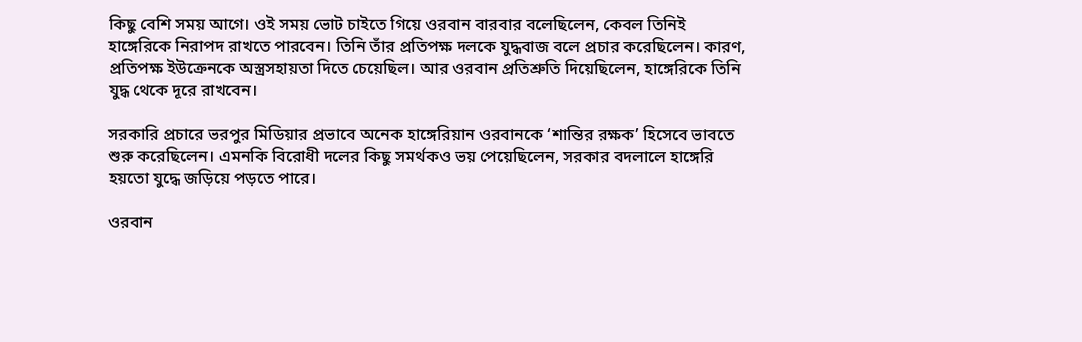কিছু বেশি সময় আগে। ওই সময় ভোট চাইতে গিয়ে ওরবান বারবার বলেছিলেন, কেবল তিনিই হাঙ্গেরিকে নিরাপদ রাখতে পারবেন। তিনি তাঁর প্রতিপক্ষ দলকে যুদ্ধবাজ বলে প্রচার করেছিলেন। কারণ, প্রতিপক্ষ ইউক্রেনকে অস্ত্রসহায়তা দিতে চেয়েছিল। আর ওরবান প্রতিশ্রুতি দিয়েছিলেন, হাঙ্গেরিকে তিনি যুদ্ধ থেকে দূরে রাখবেন।

সরকারি প্রচারে ভরপুর মিডিয়ার প্রভাবে অনেক হাঙ্গেরিয়ান ওরবানকে ‘শান্তির রক্ষক’ হিসেবে ভাবতে শুরু করেছিলেন। এমনকি বিরোধী দলের কিছু সমর্থকও ভয় পেয়েছিলেন, সরকার বদলালে হাঙ্গেরি হয়তো যুদ্ধে জড়িয়ে পড়তে পারে।

ওরবান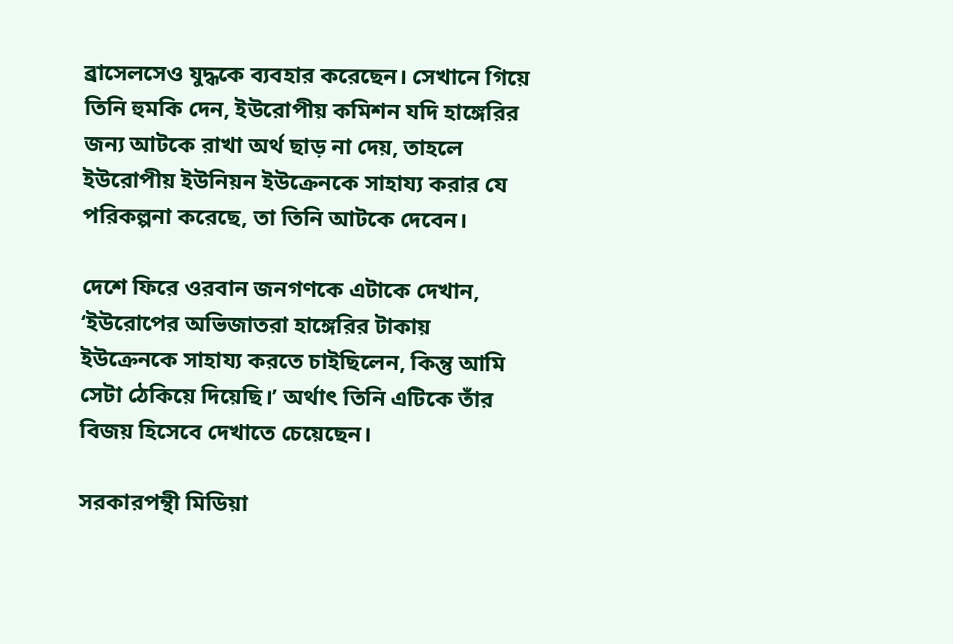ব্রাসেলসেও যুদ্ধকে ব্যবহার করেছেন। সেখানে গিয়ে তিনি হুমকি দেন, ইউরোপীয় কমিশন যদি হাঙ্গেরির জন্য আটকে রাখা অর্থ ছাড় না দেয়, তাহলে ইউরোপীয় ইউনিয়ন ইউক্রেনকে সাহায্য করার যে পরিকল্পনা করেছে, তা তিনি আটকে দেবেন।

দেশে ফিরে ওরবান জনগণকে এটাকে দেখান, ‘ইউরোপের অভিজাতরা হাঙ্গেরির টাকায় ইউক্রেনকে সাহায্য করতে চাইছিলেন, কিন্তু আমি সেটা ঠেকিয়ে দিয়েছি।’ অর্থাৎ তিনি এটিকে তাঁর বিজয় হিসেবে দেখাতে চেয়েছেন।

সরকারপন্থী মিডিয়া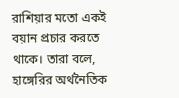রাশিয়ার মতো একই বয়ান প্রচার করতে থাকে। তারা বলে, হাঙ্গেরির অর্থনৈতিক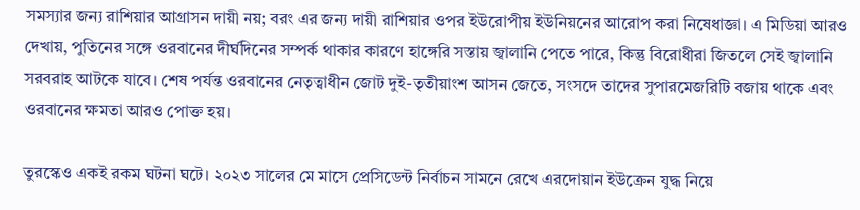সমস্যার জন্য রাশিয়ার আগ্রাসন দায়ী নয়; বরং এর জন্য দায়ী রাশিয়ার ওপর ইউরোপীয় ইউনিয়নের আরোপ করা নিষেধাজ্ঞা। এ মিডিয়া আরও দেখায়, পুতিনের সঙ্গে ওরবানের দীর্ঘদিনের সম্পর্ক থাকার কারণে হাঙ্গেরি সস্তায় জ্বালানি পেতে পারে, কিন্তু বিরোধীরা জিতলে সেই জ্বালানি সরবরাহ আটকে যাবে। শেষ পর্যন্ত ওরবানের নেতৃত্বাধীন জোট দুই-তৃতীয়াংশ আসন জেতে, সংসদে তাদের সুপারমেজরিটি বজায় থাকে এবং ওরবানের ক্ষমতা আরও পোক্ত হয়।

তুরস্কেও একই রকম ঘটনা ঘটে। ২০২৩ সালের মে মাসে প্রেসিডেন্ট নির্বাচন সামনে রেখে এরদোয়ান ইউক্রেন যুদ্ধ নিয়ে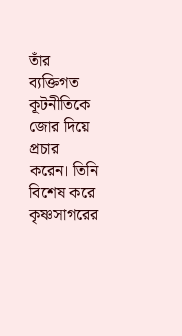তাঁর ব্যক্তিগত কূটনীতিকে জোর দিয়ে প্রচার করেন। তিনি বিশেষ করে কৃষ্ণসাগরের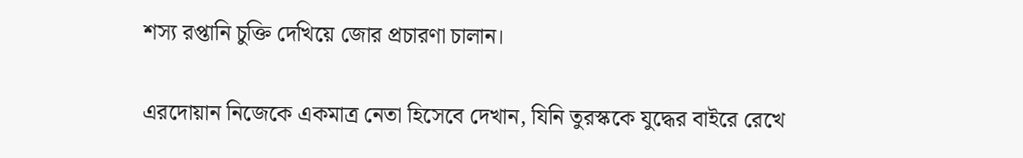শস্য রপ্তানি চুক্তি দেখিয়ে জোর প্রচারণা চালান।

এরদোয়ান নিজেকে একমাত্র নেতা হিসেবে দেখান, যিনি তুরস্ককে যুদ্ধের বাইরে রেখে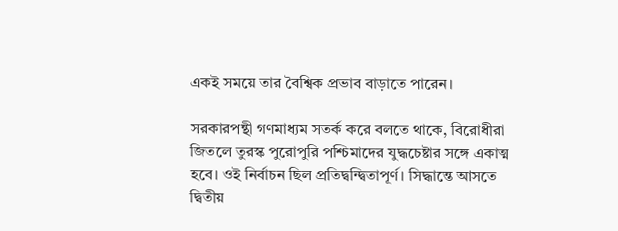একই সময়ে তার বৈশ্বিক প্রভাব বাড়াতে পারেন।

সরকারপন্থী গণমাধ্যম সতর্ক করে বলতে থাকে, বিরোধীরা জিতলে তুরস্ক পুরোপুরি পশ্চিমাদের যুদ্ধচেষ্টার সঙ্গে একাত্ম হবে। ওই নির্বাচন ছিল প্রতিদ্বন্দ্বিতাপূর্ণ। সিদ্ধান্তে আসতে দ্বিতীয়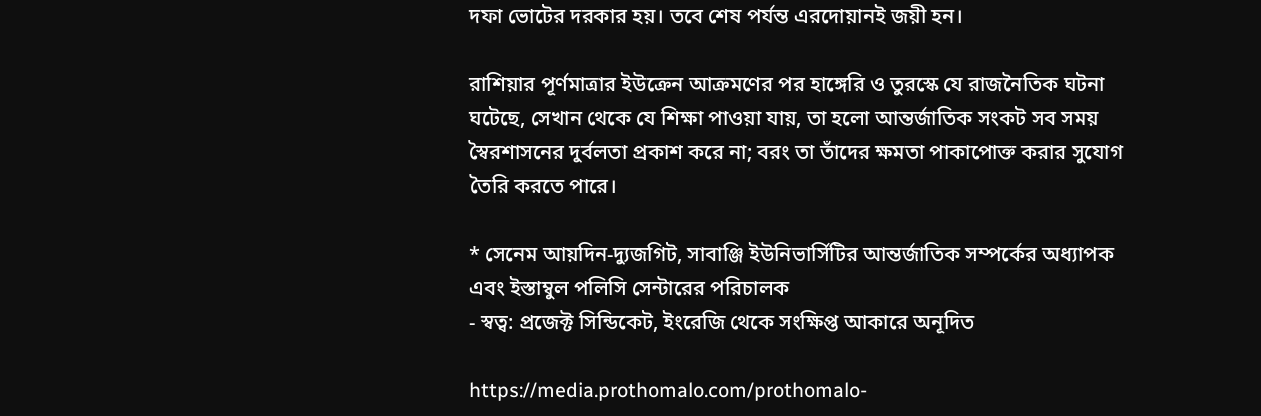দফা ভোটের দরকার হয়। তবে শেষ পর্যন্ত এরদোয়ানই জয়ী হন।

রাশিয়ার পূর্ণমাত্রার ইউক্রেন আক্রমণের পর হাঙ্গেরি ও তুরস্কে যে রাজনৈতিক ঘটনা ঘটেছে, সেখান থেকে যে শিক্ষা পাওয়া যায়, তা হলো আন্তর্জাতিক সংকট সব সময় স্বৈরশাসনের দুর্বলতা প্রকাশ করে না; বরং তা তাঁদের ক্ষমতা পাকাপোক্ত করার সুযোগ তৈরি করতে পারে।

* সেনেম আয়দিন-দ্যুজগিট, সাবাঞ্জি ইউনিভার্সিটির আন্তর্জাতিক সম্পর্কের অধ্যাপক এবং ইস্তাম্বুল পলিসি সেন্টারের পরিচালক
- স্বত্ব: প্রজেক্ট সিন্ডিকেট, ইংরেজি থেকে সংক্ষিপ্ত আকারে অনূদিত

https://media.prothomalo.com/prothomalo-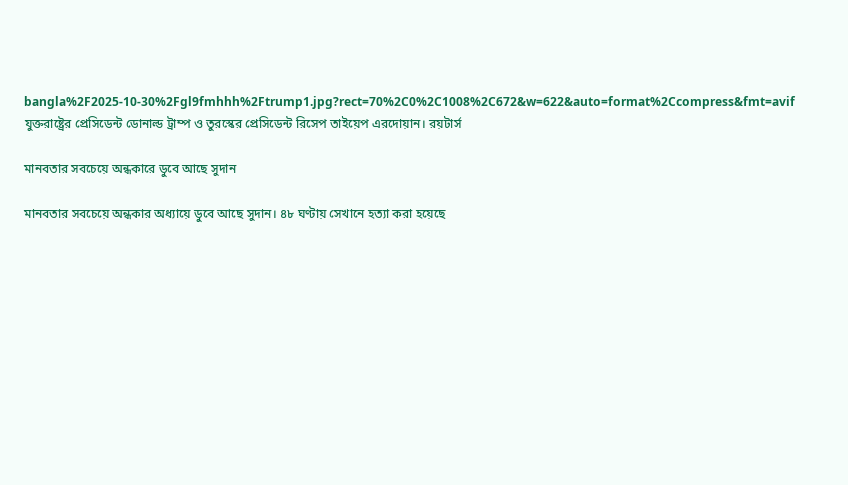bangla%2F2025-10-30%2Fgl9fmhhh%2Ftrump1.jpg?rect=70%2C0%2C1008%2C672&w=622&auto=format%2Ccompress&fmt=avif
যুক্তরাষ্ট্রের প্রেসিডেন্ট ডোনাল্ড ট্রাম্প ও তুরস্কের প্রেসিডেন্ট রিসেপ তাইয়েপ এরদোয়ান। রয়টার্স

মানবতার সবচেয়ে অন্ধকারে ডুবে আছে সুদান

মানবতার সবচেয়ে অন্ধকার অধ্যায়ে ডুবে আছে সুদান। ৪৮ ঘণ্টায় সেখানে হত্যা করা হয়েছে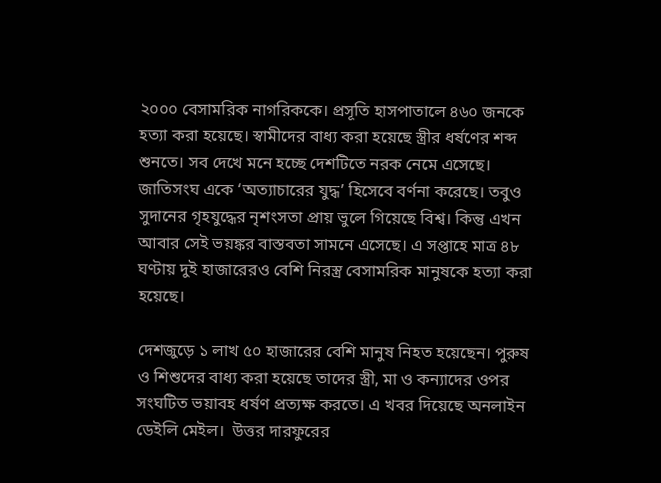২০০০ বেসামরিক নাগরিককে। প্রসূতি হাসপাতালে ৪৬০ জনকে হত্যা করা হয়েছে। স্বামীদের বাধ্য করা হয়েছে স্ত্রীর ধর্ষণের শব্দ শুনতে। সব দেখে মনে হচ্ছে দেশটিতে নরক নেমে এসেছে। জাতিসংঘ একে ‘অত্যাচারের যুদ্ধ’ হিসেবে বর্ণনা করেছে। তবুও সুদানের গৃহযুদ্ধের নৃশংসতা প্রায় ভুলে গিয়েছে বিশ্ব। কিন্তু এখন আবার সেই ভয়ঙ্কর বাস্তবতা সামনে এসেছে। এ সপ্তাহে মাত্র ৪৮ ঘণ্টায় দুই হাজারেরও বেশি নিরস্ত্র বেসামরিক মানুষকে হত্যা করা হয়েছে।

দেশজুড়ে ১ লাখ ৫০ হাজারের বেশি মানুষ নিহত হয়েছেন। পুরুষ ও শিশুদের বাধ্য করা হয়েছে তাদের স্ত্রী, মা ও কন্যাদের ওপর সংঘটিত ভয়াবহ ধর্ষণ প্রত্যক্ষ করতে। এ খবর দিয়েছে অনলাইন ডেইলি মেইল।  উত্তর দারফুরের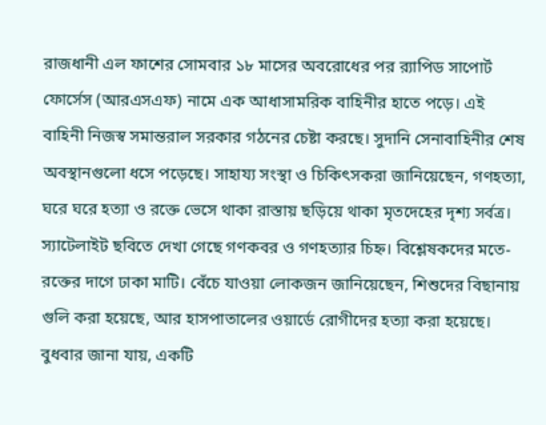রাজধানী এল ফাশের সোমবার ১৮ মাসের অবরোধের পর র‌্যাপিড সাপোর্ট ফোর্সেস (আরএসএফ) নামে এক আধাসামরিক বাহিনীর হাতে পড়ে। এই বাহিনী নিজস্ব সমান্তরাল সরকার গঠনের চেষ্টা করছে। সুদানি সেনাবাহিনীর শেষ অবস্থানগুলো ধসে পড়েছে। সাহায্য সংস্থা ও চিকিৎসকরা জানিয়েছেন, গণহত্যা, ঘরে ঘরে হত্যা ও রক্তে ভেসে থাকা রাস্তায় ছড়িয়ে থাকা মৃতদেহের দৃশ্য সর্বত্র। স্যাটেলাইট ছবিতে দেখা গেছে গণকবর ও গণহত্যার চিহ্ন। বিশ্লেষকদের মতে- রক্তের দাগে ঢাকা মাটি। বেঁচে যাওয়া লোকজন জানিয়েছেন, শিশুদের বিছানায় গুলি করা হয়েছে, আর হাসপাতালের ওয়ার্ডে রোগীদের হত্যা করা হয়েছে। বুধবার জানা যায়, একটি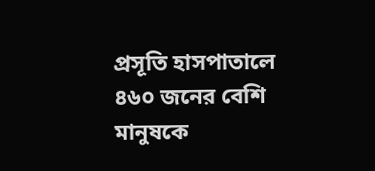প্রসূতি হাসপাতালে ৪৬০ জনের বেশি মানুষকে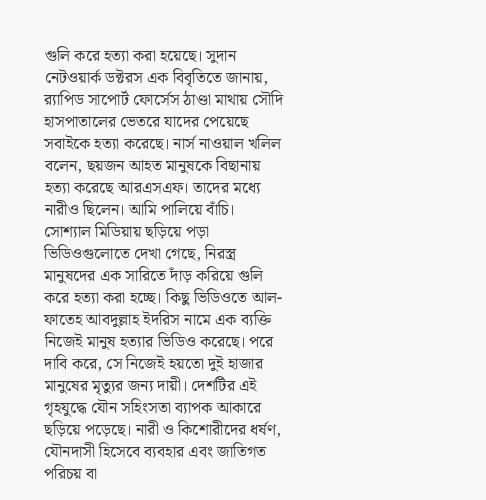গুলি করে হত্যা করা হয়েছে। সুদান নেটওয়ার্ক ডক্টরস এক বিবৃতিতে জানায়, র‌্যাপিড সাপোর্ট ফোর্সেস ঠাণ্ডা মাথায় সৌদি হাসপাতালের ভেতরে যাদের পেয়েছে সবাইকে হত্যা করেছে। নার্স নাওয়াল খলিল বলেন, ছয়জন আহত মানুষকে বিছানায় হত্যা করেছে আরএসএফ। তাদের মধ্যে নারীও ছিলেন। আমি পালিয়ে বাঁচি।
সোশ্যাল মিডিয়ায় ছড়িয়ে পড়া ভিডিওগুলোতে দেখা গেছে, নিরস্ত্র মানুষদের এক সারিতে দাঁড় করিয়ে গুলি করে হত্যা করা হচ্ছে। কিছু ভিডিওতে আল-ফাতেহ আবদুল্লাহ ইদরিস নামে এক ব্যক্তি নিজেই মানুষ হত্যার ভিডিও করেছে। পরে দাবি করে, সে নিজেই হয়তো দুই হাজার মানুষের মৃত্যুর জন্য দায়ী। দেশটির এই গৃহযুদ্ধে যৌন সহিংসতা ব্যাপক আকারে ছড়িয়ে পড়েছে। নারী ও কিশোরীদের ধর্ষণ, যৌনদাসী হিসেবে ব্যবহার এবং জাতিগত পরিচয় বা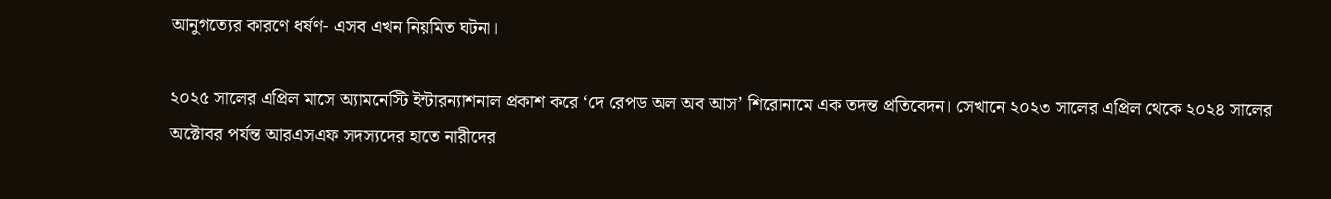আনুগত্যের কারণে ধর্ষণ- এসব এখন নিয়মিত ঘটনা।

২০২৫ সালের এপ্রিল মাসে অ্যামনেস্টি ইন্টারন্যাশনাল প্রকাশ করে ‘দে রেপড অল অব আস’ শিরোনামে এক তদন্ত প্রতিবেদন। সেখানে ২০২৩ সালের এপ্রিল থেকে ২০২৪ সালের অক্টোবর পর্যন্ত আরএসএফ সদস্যদের হাতে নারীদের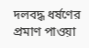দলবদ্ধ ধর্ষণের প্রমাণ পাওয়া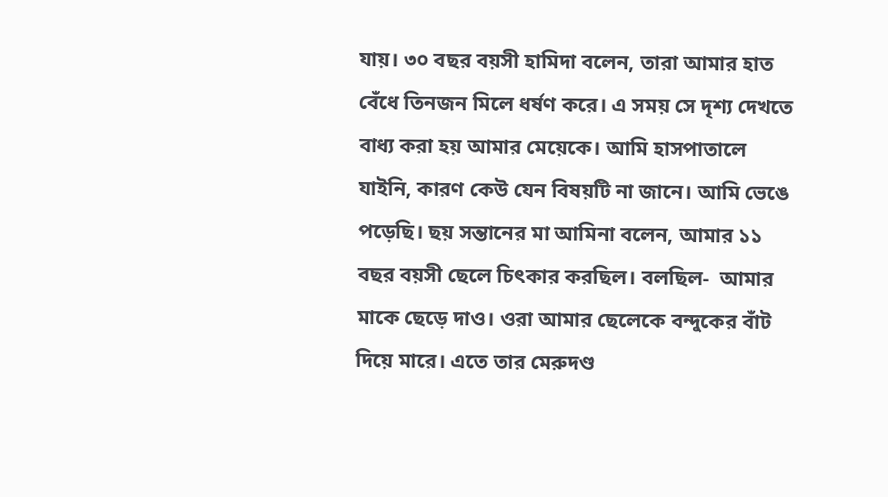যায়। ৩০ বছর বয়সী হামিদা বলেন, তারা আমার হাত বেঁধে তিনজন মিলে ধর্ষণ করে। এ সময় সে দৃশ্য দেখতে বাধ্য করা হয় আমার মেয়েকে। আমি হাসপাতালে যাইনি, কারণ কেউ যেন বিষয়টি না জানে। আমি ভেঙে পড়েছি। ছয় সন্তানের মা আমিনা বলেন, আমার ১১ বছর বয়সী ছেলে চিৎকার করছিল। বলছিল-  আমার মাকে ছেড়ে দাও। ওরা আমার ছেলেকে বন্দুকের বাঁট দিয়ে মারে। এতে তার মেরুদণ্ড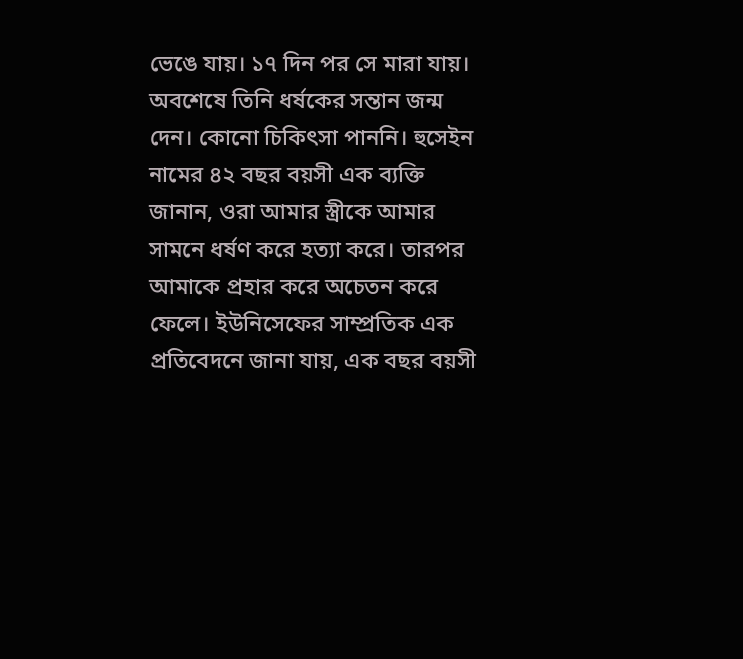ভেঙে যায়। ১৭ দিন পর সে মারা যায়। অবশেষে তিনি ধর্ষকের সন্তান জন্ম দেন। কোনো চিকিৎসা পাননি। হুসেইন নামের ৪২ বছর বয়সী এক ব্যক্তি জানান, ওরা আমার স্ত্রীকে আমার সামনে ধর্ষণ করে হত্যা করে। তারপর আমাকে প্রহার করে অচেতন করে ফেলে। ইউনিসেফের সাম্প্রতিক এক প্রতিবেদনে জানা যায়, এক বছর বয়সী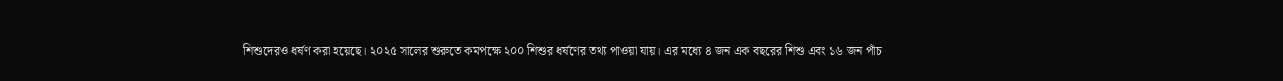শিশুদেরও ধর্ষণ করা হয়েছে। ২০২৫ সালের শুরুতে কমপক্ষে ২০০ শিশুর ধর্ষণের তথ্য পাওয়া যায়। এর মধ্যে ৪ জন এক বছরের শিশু এবং ১৬ জন পাঁচ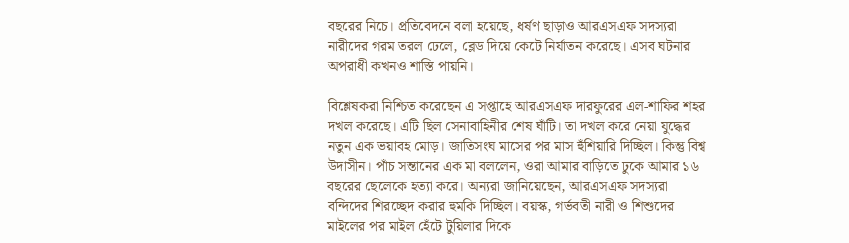বছরের নিচে। প্রতিবেদনে বলা হয়েছে, ধর্ষণ ছাড়াও আরএসএফ সদস্যরা নারীদের গরম তরল ঢেলে, ব্লেড দিয়ে কেটে নির্যাতন করেছে। এসব ঘটনার অপরাধী কখনও শাস্তি পায়নি।

বিশ্লেষকরা নিশ্চিত করেছেন এ সপ্তাহে আরএসএফ দারফুরের এল-শাফির শহর দখল করেছে। এটি ছিল সেনাবাহিনীর শেষ ঘাঁটি। তা দখল করে নেয়া যুদ্ধের নতুন এক ভয়াবহ মোড়। জাতিসংঘ মাসের পর মাস হুঁশিয়ারি দিচ্ছিল। কিন্তু বিশ্ব উদাসীন। পাঁচ সন্তানের এক মা বললেন, ওরা আমার বাড়িতে ঢুকে আমার ১৬ বছরের ছেলেকে হত্যা করে। অন্যরা জানিয়েছেন, আরএসএফ সদস্যরা বন্দিদের শিরচ্ছেদ করার হুমকি দিচ্ছিল। বয়স্ক, গর্ভবতী নারী ও শিশুদের মাইলের পর মাইল হেঁটে টুয়িলার দিকে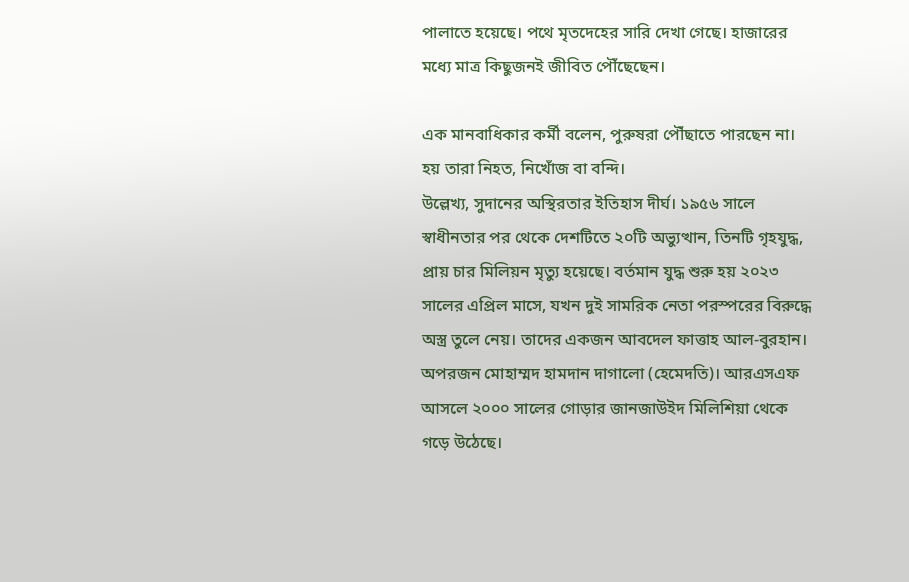পালাতে হয়েছে। পথে মৃতদেহের সারি দেখা গেছে। হাজারের মধ্যে মাত্র কিছুজনই জীবিত পৌঁছেছেন।

এক মানবাধিকার কর্মী বলেন, পুরুষরা পৌঁছাতে পারছেন না। হয় তারা নিহত, নিখোঁজ বা বন্দি।
উল্লেখ্য, সুদানের অস্থিরতার ইতিহাস দীর্ঘ। ১৯৫৬ সালে স্বাধীনতার পর থেকে দেশটিতে ২০টি অভ্যুত্থান, তিনটি গৃহযুদ্ধ, প্রায় চার মিলিয়ন মৃত্যু হয়েছে। বর্তমান যুদ্ধ শুরু হয় ২০২৩ সালের এপ্রিল মাসে, যখন দুই সামরিক নেতা পরস্পরের বিরুদ্ধে অস্ত্র তুলে নেয়। তাদের একজন আবদেল ফাত্তাহ আল-বুরহান। অপরজন মোহাম্মদ হামদান দাগালো (হেমেদতি)। আরএসএফ আসলে ২০০০ সালের গোড়ার জানজাউইদ মিলিশিয়া থেকে গড়ে উঠেছে।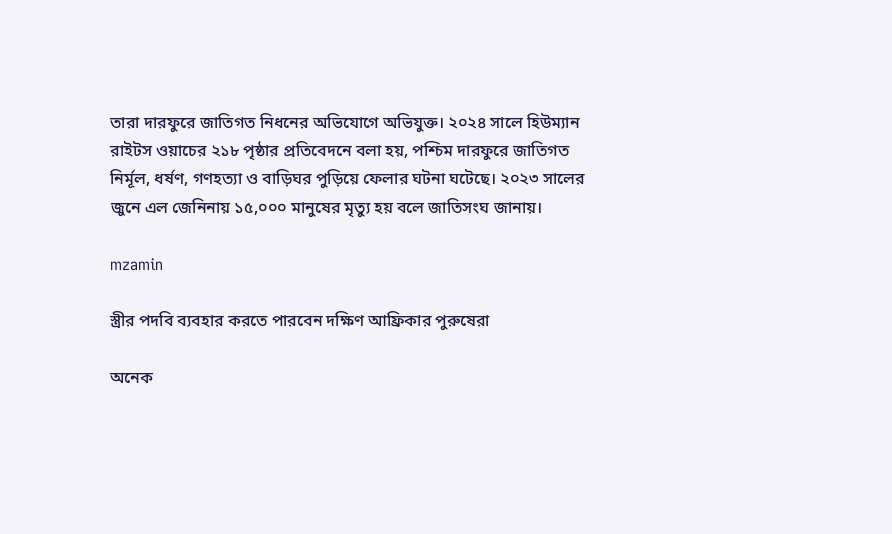তারা দারফুরে জাতিগত নিধনের অভিযোগে অভিযুক্ত। ২০২৪ সালে হিউম্যান রাইটস ওয়াচের ২১৮ পৃষ্ঠার প্রতিবেদনে বলা হয়, পশ্চিম দারফুরে জাতিগত নির্মূল, ধর্ষণ, গণহত্যা ও বাড়িঘর পুড়িয়ে ফেলার ঘটনা ঘটেছে। ২০২৩ সালের জুনে এল জেনিনায় ১৫,০০০ মানুষের মৃত্যু হয় বলে জাতিসংঘ জানায়।

mzamin

স্ত্রীর পদবি ব্যবহার করতে পারবেন দক্ষিণ আফ্রিকার পুরুষেরা

অনেক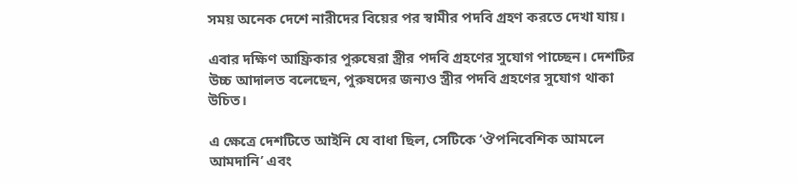সময় অনেক দেশে নারীদের বিয়ের পর স্বামীর পদবি গ্রহণ করতে দেখা যায়।

এবার দক্ষিণ আফ্রিকার পুরুষেরা স্ত্রীর পদবি গ্রহণের সুযোগ পাচ্ছেন। দেশটির উচ্চ আদালত বলেছেন, পুরুষদের জন্যও স্ত্রীর পদবি গ্রহণের সুযোগ থাকা উচিত।

এ ক্ষেত্রে দেশটিতে আইনি যে বাধা ছিল, সেটিকে ‘ঔপনিবেশিক আমলে আমদানি’ এবং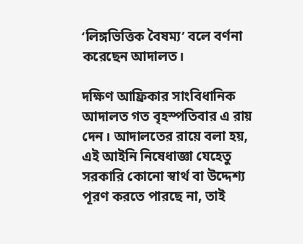‘লিঙ্গভিত্তিক বৈষম্য’ বলে বর্ণনা করেছেন আদালত।

দক্ষিণ আফ্রিকার সাংবিধানিক আদালত গত বৃহস্পতিবার এ রায় দেন। আদালতের রায়ে বলা হয়, এই আইনি নিষেধাজ্ঞা যেহেতু সরকারি কোনো স্বার্থ বা উদ্দেশ্য পূরণ করতে পারছে না, তাই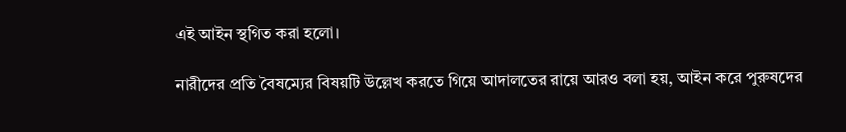এই আইন স্থগিত করা হলো।

নারীদের প্রতি বৈষম্যের বিষয়টি উল্লেখ করতে গিয়ে আদালতের রায়ে আরও বলা হয়, আইন করে পুরুষদের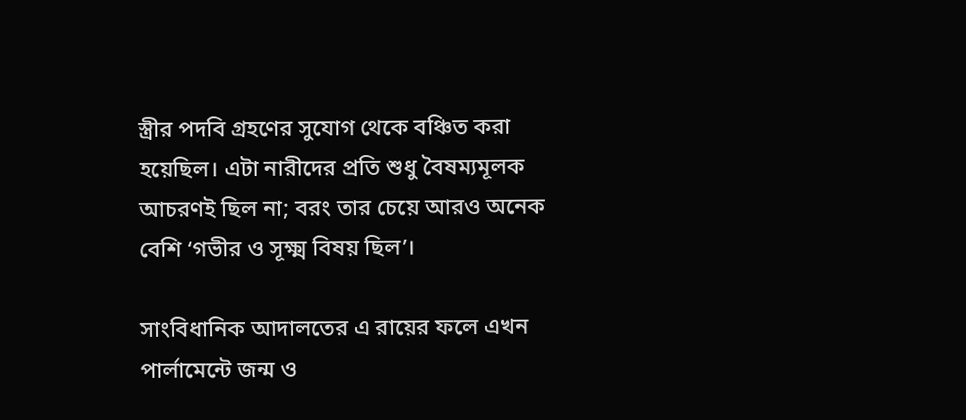স্ত্রীর পদবি গ্রহণের সুযোগ থেকে বঞ্চিত করা হয়েছিল। এটা নারীদের প্রতি শুধু বৈষম্যমূলক আচরণই ছিল না; বরং তার চেয়ে আরও অনেক বেশি ‘গভীর ও সূক্ষ্ম বিষয় ছিল’।

সাংবিধানিক আদালতের এ রায়ের ফলে এখন পার্লামেন্টে জন্ম ও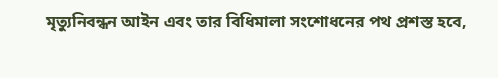মৃত্যুনিবন্ধন আইন এবং তার বিধিমালা সংশোধনের পথ প্রশস্ত হবে,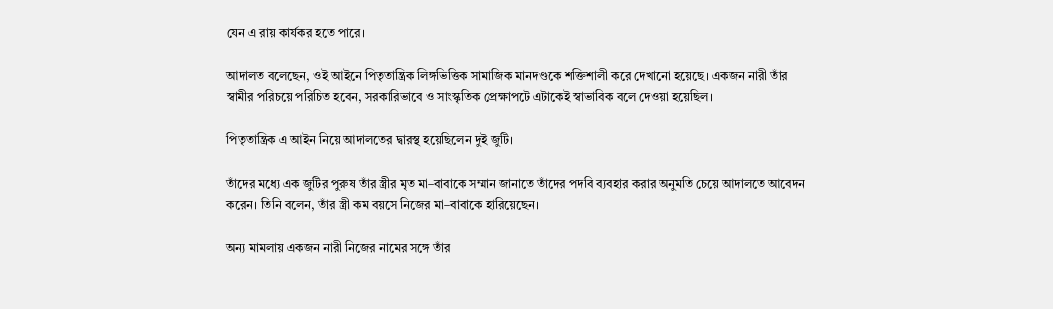যেন এ রায় কার্যকর হতে পারে।

আদালত বলেছেন, ওই আইনে পিতৃতান্ত্রিক লিঙ্গভিত্তিক সামাজিক মানদণ্ডকে শক্তিশালী করে দেখানো হয়েছে। একজন নারী তাঁর স্বামীর পরিচয়ে পরিচিত হবেন, সরকারিভাবে ও সাংস্কৃতিক প্রেক্ষাপটে এটাকেই স্বাভাবিক বলে দেওয়া হয়েছিল।

পিতৃতান্ত্রিক এ আইন নিয়ে আদালতের দ্বারস্থ হয়েছিলেন দুই জুটি।

তাঁদের মধ্যে এক জুটির পুরুষ তাঁর স্ত্রীর মৃত মা–বাবাকে সম্মান জানাতে তাঁদের পদবি ব্যবহার করার অনুমতি চেয়ে আদালতে আবেদন করেন। তিনি বলেন, তাঁর স্ত্রী কম বয়সে নিজের মা–বাবাকে হারিয়েছেন।

অন্য মামলায় একজন নারী নিজের নামের সঙ্গে তাঁর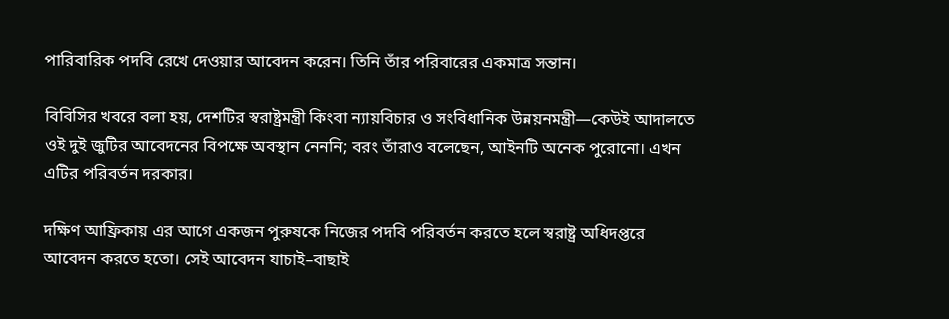পারিবারিক পদবি রেখে দেওয়ার আবেদন করেন। তিনি তাঁর পরিবারের একমাত্র সন্তান।

বিবিসির খবরে বলা হয়, দেশটির স্বরাষ্ট্রমন্ত্রী কিংবা ন্যায়বিচার ও সংবিধানিক উন্নয়নমন্ত্রী—কেউই আদালতে ওই দুই জুটির আবেদনের বিপক্ষে অবস্থান নেননি; বরং তাঁরাও বলেছেন, আইনটি অনেক পুরোনো। এখন এটির পরিবর্তন দরকার।

দক্ষিণ আফ্রিকায় এর আগে একজন পুরুষকে নিজের পদবি পরিবর্তন করতে হলে স্বরাষ্ট্র অধিদপ্তরে আবেদন করতে হতো। সেই আবেদন যাচাই–বাছাই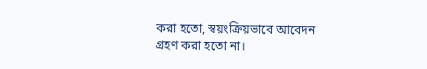করা হতো, স্বয়ংক্রিয়ভাবে আবেদন গ্রহণ করা হতো না।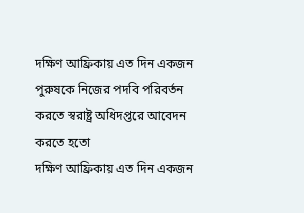দক্ষিণ আফ্রিকায় এত দিন একজন পুরুষকে নিজের পদবি পরিবর্তন করতে স্বরাষ্ট্র অধিদপ্তরে আবেদন করতে হতো
দক্ষিণ আফ্রিকায় এত দিন একজন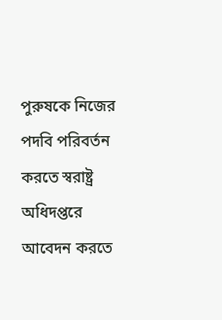পুরুষকে নিজের পদবি পরিবর্তন করতে স্বরাষ্ট্র অধিদপ্তরে আবেদন করতে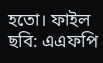হতো। ফাইল ছবি: এএফপি